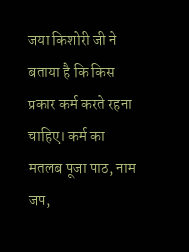जया किशोरी जी ने बताया है कि किस प्रकार कर्म करते रहना चाहिए। कर्म का मतलब पूजा पाठ, नाम जप,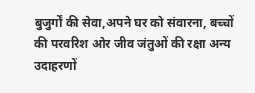बुजुर्गों की सेवा,अपने घर को संवारना, बच्चों की परवरिश ओर जीव जंतुओं की रक्षा अन्य उदाहरणों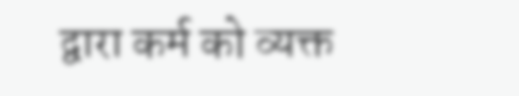द्वारा कर्म को व्यक्त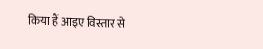किया हैं आइए विस्तार से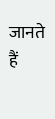जानते हैं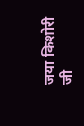जया किशोरी जी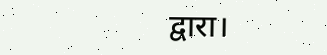द्वारा।